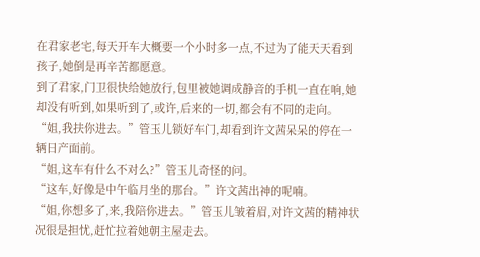在君家老宅,每天开车大概要一个小时多一点,不过为了能天天看到孩子,她倒是再辛苦都愿意。
到了君家,门卫很快给她放行,包里被她调成静音的手机一直在响,她却没有听到,如果听到了,或许,后来的一切,都会有不同的走向。
“姐,我扶你进去。”管玉儿锁好车门,却看到许文茜呆呆的停在一辆日产面前。
“姐,这车有什么不对么?”管玉儿奇怪的问。
“这车,好像是中午临月坐的那台。”许文茜出神的呢喃。
“姐,你想多了,来,我陪你进去。”管玉儿皱着眉,对许文茜的精神状况很是担忧,赶忙拉着她朝主屋走去。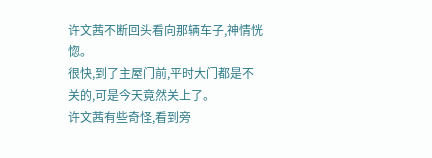许文茜不断回头看向那辆车子,神情恍惚。
很快,到了主屋门前,平时大门都是不关的,可是今天竟然关上了。
许文茜有些奇怪,看到旁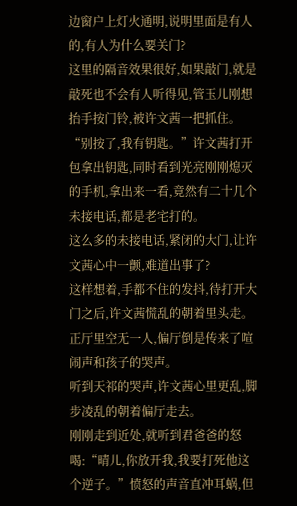边窗户上灯火通明,说明里面是有人的,有人为什么要关门?
这里的隔音效果很好,如果敲门,就是敲死也不会有人听得见,管玉儿刚想抬手按门铃,被许文茜一把抓住。
“别按了,我有钥匙。”许文茜打开包拿出钥匙,同时看到光亮刚刚熄灭的手机,拿出来一看,竟然有二十几个未接电话,都是老宅打的。
这么多的未接电话,紧闭的大门,让许文茜心中一颤,难道出事了?
这样想着,手都不住的发抖,待打开大门之后,许文茜慌乱的朝着里头走。
正厅里空无一人,偏厅倒是传来了喧闹声和孩子的哭声。
听到天祁的哭声,许文茜心里更乱,脚步凌乱的朝着偏厅走去。
刚刚走到近处,就听到君爸爸的怒喝:“晴儿,你放开我,我要打死他这个逆子。”愤怒的声音直冲耳蜗,但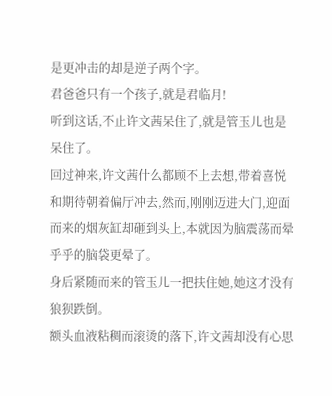是更冲击的却是逆子两个字。
君爸爸只有一个孩子,就是君临月!
听到这话,不止许文茜呆住了,就是管玉儿也是呆住了。
回过神来,许文茜什么都顾不上去想,带着喜悦和期待朝着偏厅冲去,然而,刚刚迈进大门,迎面而来的烟灰缸却砸到头上,本就因为脑震荡而晕乎乎的脑袋更晕了。
身后紧随而来的管玉儿一把扶住她,她这才没有狼狈跌倒。
额头血液粘稠而滚烫的落下,许文茜却没有心思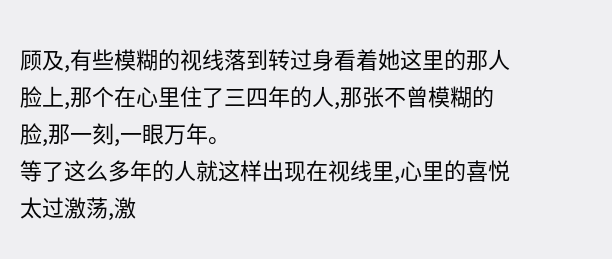顾及,有些模糊的视线落到转过身看着她这里的那人脸上,那个在心里住了三四年的人,那张不曾模糊的脸,那一刻,一眼万年。
等了这么多年的人就这样出现在视线里,心里的喜悦太过激荡,激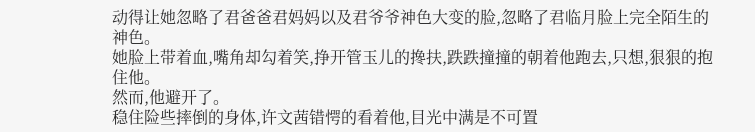动得让她忽略了君爸爸君妈妈以及君爷爷神色大变的脸,忽略了君临月脸上完全陌生的神色。
她脸上带着血,嘴角却勾着笑,挣开管玉儿的搀扶,跌跌撞撞的朝着他跑去,只想,狠狠的抱住他。
然而,他避开了。
稳住险些摔倒的身体,许文茜错愕的看着他,目光中满是不可置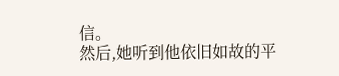信。
然后,她听到他依旧如故的平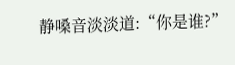静嗓音淡淡道:“你是谁?”